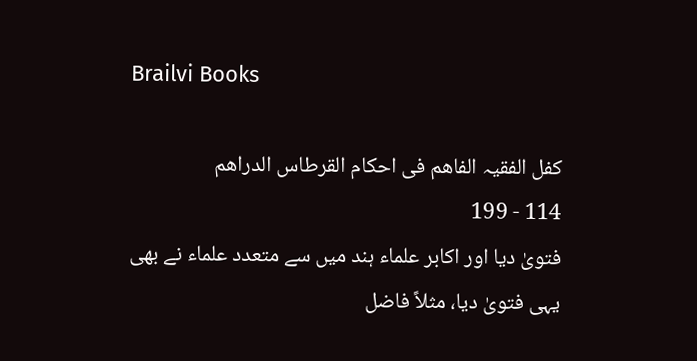Brailvi Books

کفل الفقیہ الفاھم فی احکام القرطاس الدراھم
114 - 199
فتویٰ دیا اور اکابر علماء ہند میں سے متعدد علماء نے بھی یہی فتویٰ دیا، مثلاً فاضل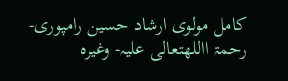کامل مولوی ارشاد حسین رامپوری- رحمۃ االلهتعالی علیہ- وغیرہ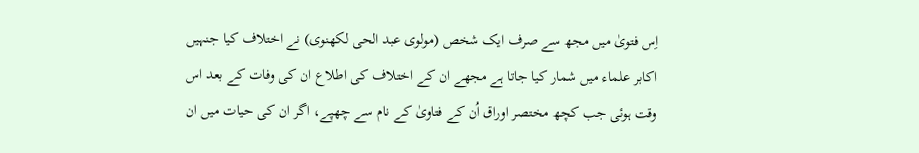اِس فتویٰ میں مجھ سے صرف ایک شخص (مولوی عبد الحی لکھنوی) نے اختلاف کیا جنہیں اکابر علماء میں شمار کیا جاتا ہے مجھے ان کے اختلاف کی اطلاع ان کی وفات کے بعد اس وقت ہوئی جب کچھ مختصر اوراق اُن کے فتاویٰ کے نام سے چھپے، اگر ان کی حیات میں ان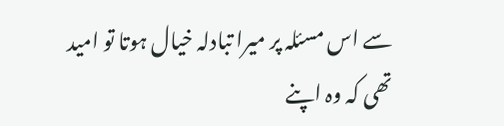سے اس مسئلہ پر میرا تبادلہ خیال ہوتا تو امید تھی کہ وہ اپنے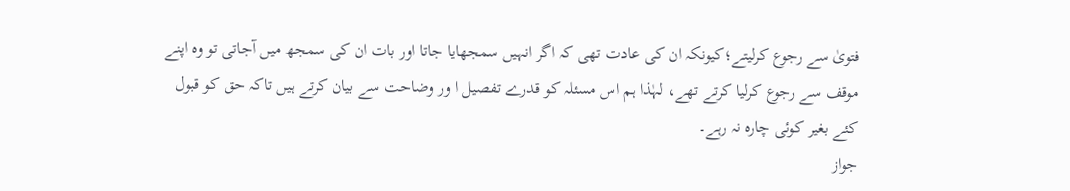فتویٰ سے رجوع کرلیتے؛کیونکہ ان کی عادت تھی کہ اگر انہیں سمجھایا جاتا اور بات ان کی سمجھ میں آجاتی تو وہ اپنے موقف سے رجوع کرلیا کرتے تھے، لہٰذا ہم اس مسئلہ کو قدرے تفصیل ا ور وضاحت سے بیان کرتے ہیں تاکہ حق کو قبول کئے بغیر کوئی چارہ نہ رہے۔
جواز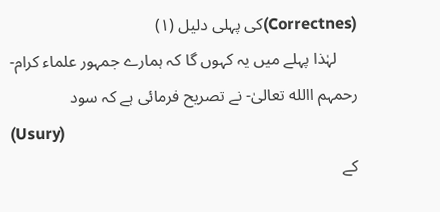(Correctnes)کی پہلی دلیل (۱)
     لہٰذا پہلے میں یہ کہوں گا کہ ہمارے جمہور علماء کرام- رحمہم االله تعالیٰ- نے تصریح فرمائی ہے کہ سود
(Usury)
کے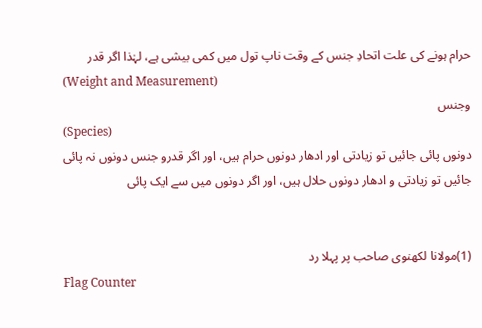حرام ہونے کی علت اتحادِ جنس کے وقت ناپ تول میں کمی بیشی ہے، لہٰذا اگر قدر
(Weight and Measurement)
وجنس
(Species)
دونوں پائی جائیں تو زیادتی اور ادھار دونوں حرام ہیں، اور اگر قدرو جنس دونوں نہ پائی جائیں تو زیادتی و ادھار دونوں حلال ہیں، اور اگر دونوں میں سے ایک پائی


(1)مولانا لکھنوی صاحب پر پہلا رد
Flag Counter